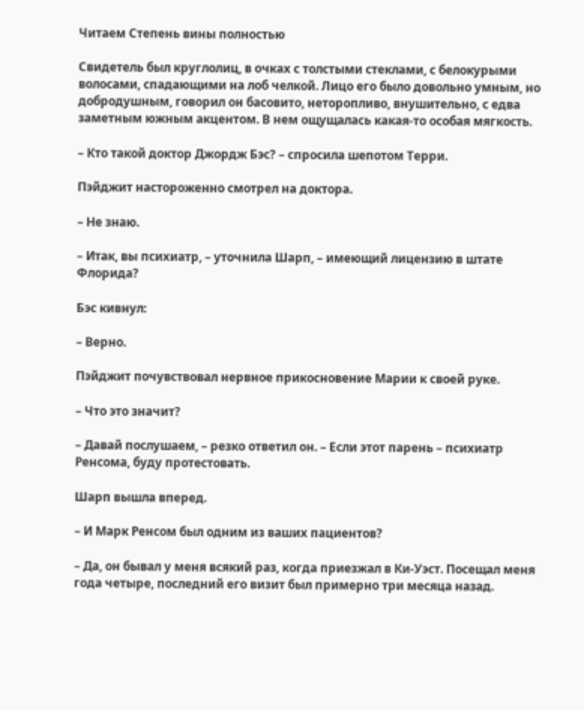Читаем Степень вины полностью

Свидетель был круглолиц, в очках с толстыми стеклами, с белокурыми волосами, спадающими на лоб челкой. Лицо его было довольно умным, но добродушным, говорил он басовито, неторопливо, внушительно, с едва заметным южным акцентом. В нем ощущалась какая-то особая мягкость.

– Кто такой доктор Джордж Бэс? – спросила шепотом Терри.

Пэйджит настороженно смотрел на доктора.

– Не знаю.

– Итак, вы психиатр, – уточнила Шарп, – имеющий лицензию в штате Флорида?

Бэс кивнул:

– Верно.

Пэйджит почувствовал нервное прикосновение Марии к своей руке.

– Что это значит?

– Давай послушаем, – резко ответил он. – Если этот парень – психиатр Ренсома, буду протестовать.

Шарп вышла вперед.

– И Марк Ренсом был одним из ваших пациентов?

– Да, он бывал у меня всякий раз, когда приезжал в Ки-Уэст. Посещал меня года четыре, последний его визит был примерно три месяца назад.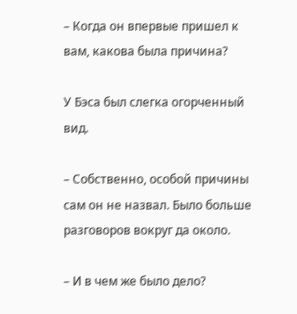– Когда он впервые пришел к вам, какова была причина?

У Бэса был слегка огорченный вид.

– Собственно, особой причины сам он не назвал. Было больше разговоров вокруг да около.

– И в чем же было дело?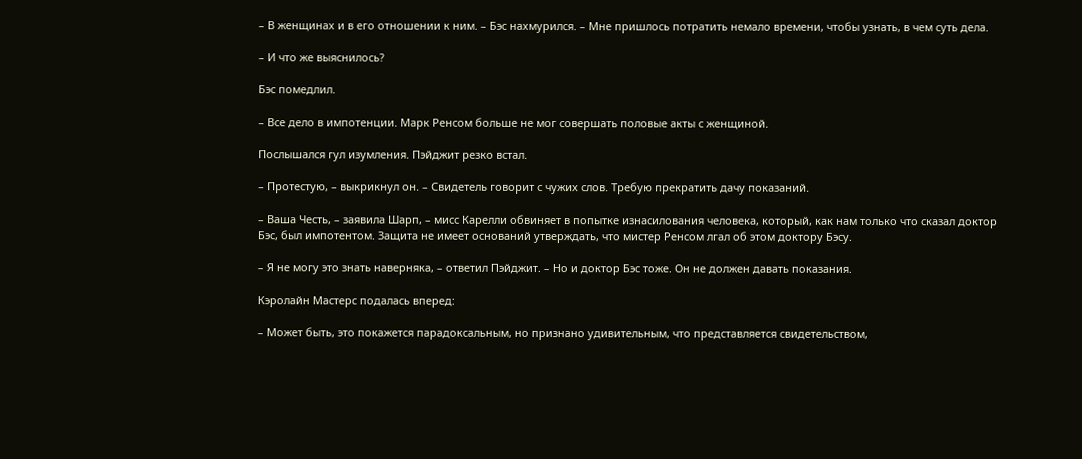– В женщинах и в его отношении к ним. – Бэс нахмурился. – Мне пришлось потратить немало времени, чтобы узнать, в чем суть дела.

– И что же выяснилось?

Бэс помедлил.

– Все дело в импотенции. Марк Ренсом больше не мог совершать половые акты с женщиной.

Послышался гул изумления. Пэйджит резко встал.

– Протестую, – выкрикнул он. – Свидетель говорит с чужих слов. Требую прекратить дачу показаний.

– Ваша Честь, – заявила Шарп, – мисс Карелли обвиняет в попытке изнасилования человека, который, как нам только что сказал доктор Бэс, был импотентом. Защита не имеет оснований утверждать, что мистер Ренсом лгал об этом доктору Бэсу.

– Я не могу это знать наверняка, – ответил Пэйджит. – Но и доктор Бэс тоже. Он не должен давать показания.

Кэролайн Мастерс подалась вперед:

– Может быть, это покажется парадоксальным, но признано удивительным, что представляется свидетельством,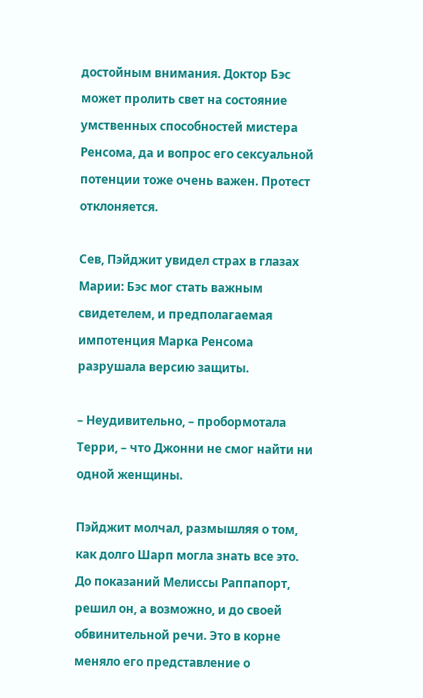достойным внимания. Доктор Бэс может пролить свет на состояние умственных способностей мистера Ренсома, да и вопрос его сексуальной потенции тоже очень важен. Протест отклоняется.

Сев, Пэйджит увидел страх в глазах Марии: Бэс мог стать важным свидетелем, и предполагаемая импотенция Марка Ренсома разрушала версию защиты.

– Неудивительно, – пробормотала Терри, – что Джонни не смог найти ни одной женщины.

Пэйджит молчал, размышляя о том, как долго Шарп могла знать все это. До показаний Мелиссы Раппапорт, решил он, а возможно, и до своей обвинительной речи. Это в корне меняло его представление о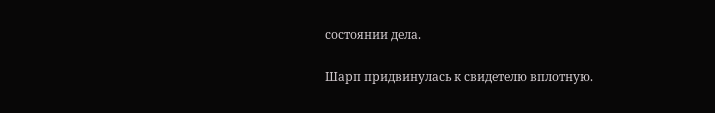состоянии дела.

Шарп придвинулась к свидетелю вплотную.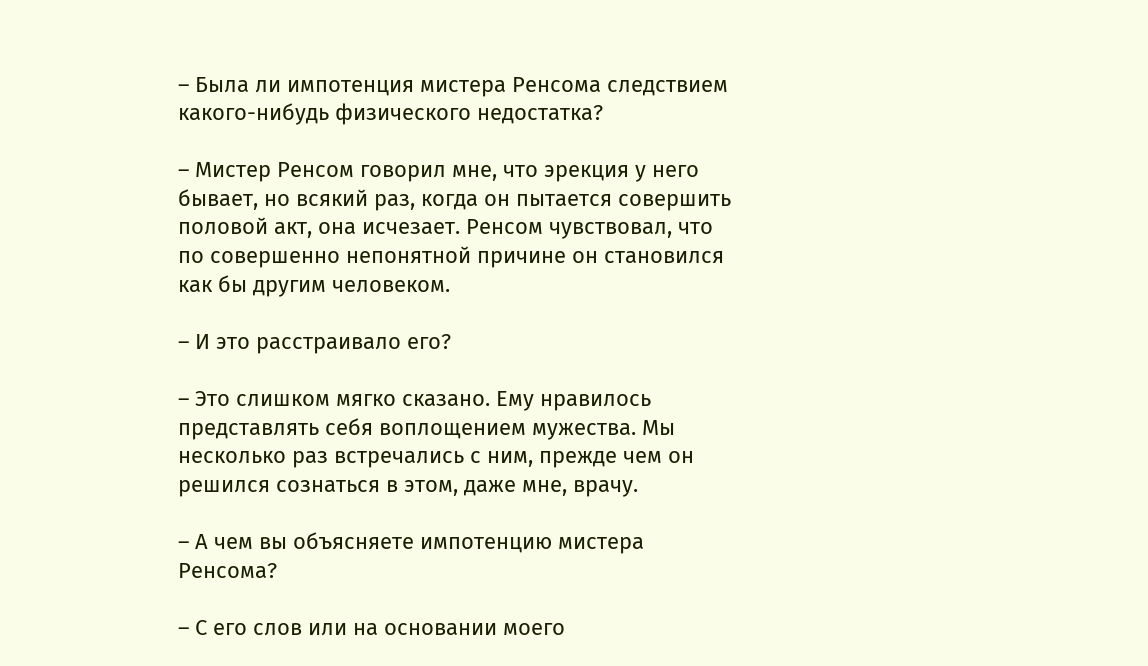– Была ли импотенция мистера Ренсома следствием какого-нибудь физического недостатка?

– Мистер Ренсом говорил мне, что эрекция у него бывает, но всякий раз, когда он пытается совершить половой акт, она исчезает. Ренсом чувствовал, что по совершенно непонятной причине он становился как бы другим человеком.

– И это расстраивало его?

– Это слишком мягко сказано. Ему нравилось представлять себя воплощением мужества. Мы несколько раз встречались с ним, прежде чем он решился сознаться в этом, даже мне, врачу.

– А чем вы объясняете импотенцию мистера Ренсома?

– С его слов или на основании моего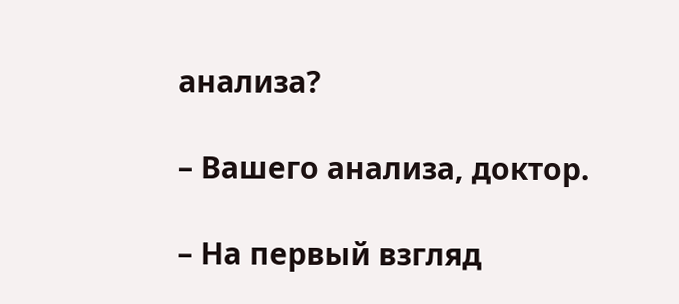анализа?

– Вашего анализа, доктор.

– На первый взгляд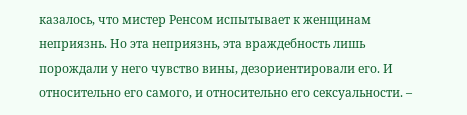казалось, что мистер Ренсом испытывает к женщинам неприязнь. Но эта неприязнь, эта враждебность лишь порождали у него чувство вины, дезориентировали его. И относительно его самого, и относительно его сексуальности. –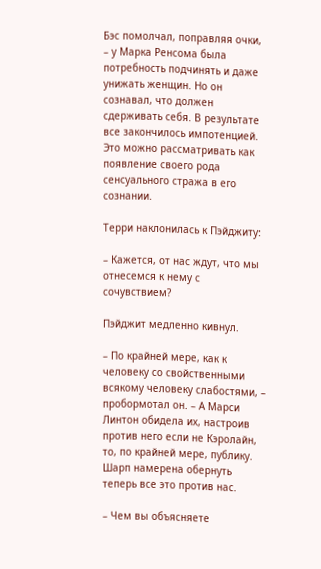Бэс помолчал, поправляя очки, – у Марка Ренсома была потребность подчинять и даже унижать женщин. Но он сознавал, что должен сдерживать себя. В результате все закончилось импотенцией. Это можно рассматривать как появление своего рода сенсуального стража в его сознании.

Терри наклонилась к Пэйджиту:

– Кажется, от нас ждут, что мы отнесемся к нему с сочувствием?

Пэйджит медленно кивнул.

– По крайней мере, как к человеку со свойственными всякому человеку слабостями, – пробормотал он. – А Марси Линтон обидела их, настроив против него если не Кэролайн, то, по крайней мере, публику. Шарп намерена обернуть теперь все это против нас.

– Чем вы объясняете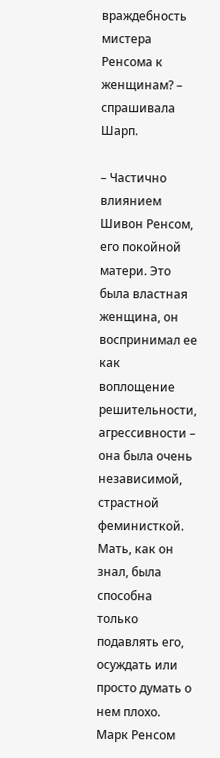враждебность мистера Ренсома к женщинам? – спрашивала Шарп.

– Частично влиянием Шивон Ренсом, его покойной матери. Это была властная женщина, он воспринимал ее как воплощение решительности, агрессивности – она была очень независимой, страстной феминисткой. Мать, как он знал, была способна только подавлять его, осуждать или просто думать о нем плохо. Марк Ренсом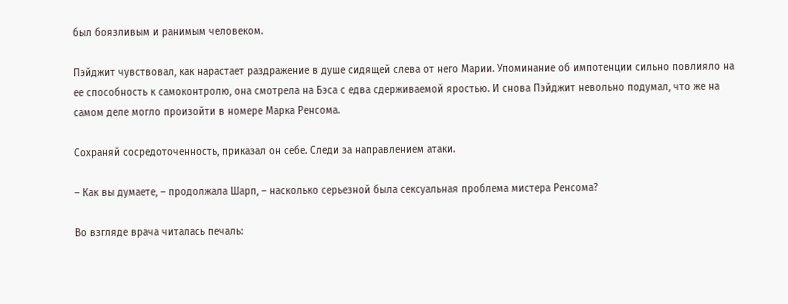был боязливым и ранимым человеком.

Пэйджит чувствовал, как нарастает раздражение в душе сидящей слева от него Марии. Упоминание об импотенции сильно повлияло на ее способность к самоконтролю, она смотрела на Бэса с едва сдерживаемой яростью. И снова Пэйджит невольно подумал, что же на самом деле могло произойти в номере Марка Ренсома.

Сохраняй сосредоточенность, приказал он себе. Следи за направлением атаки.

– Как вы думаете, – продолжала Шарп, – насколько серьезной была сексуальная проблема мистера Ренсома?

Во взгляде врача читалась печаль: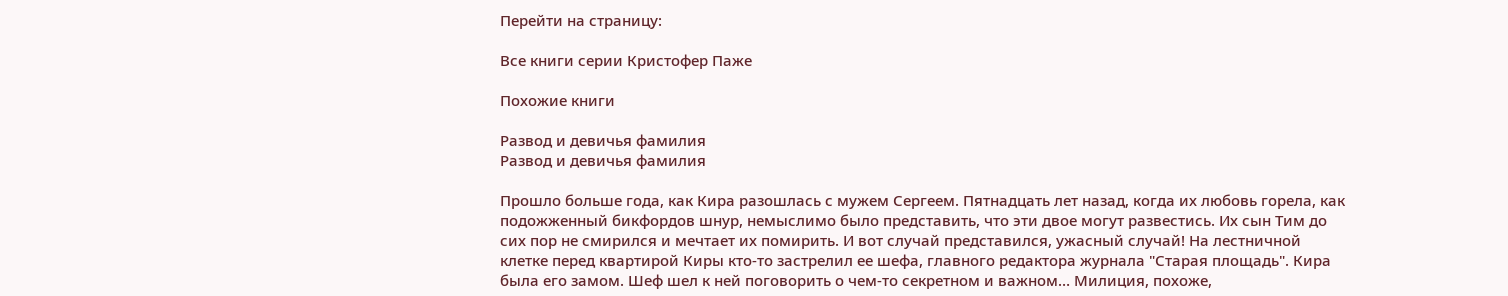Перейти на страницу:

Все книги серии Кристофер Паже

Похожие книги

Развод и девичья фамилия
Развод и девичья фамилия

Прошло больше года, как Кира разошлась с мужем Сергеем. Пятнадцать лет назад, когда их любовь горела, как подожженный бикфордов шнур, немыслимо было представить, что эти двое могут развестись. Их сын Тим до сих пор не смирился и мечтает их помирить. И вот случай представился, ужасный случай! На лестничной клетке перед квартирой Киры кто-то застрелил ее шефа, главного редактора журнала "Старая площадь". Кира была его замом. Шеф шел к ней поговорить о чем-то секретном и важном… Милиция, похоже,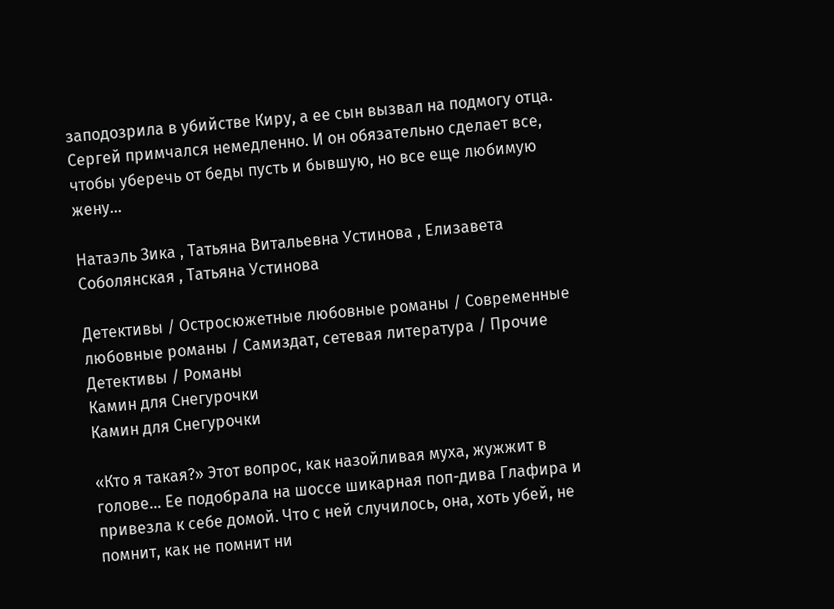заподозрила в убийстве Киру, а ее сын вызвал на подмогу отца. Сергей примчался немедленно. И он обязательно сделает все, чтобы уберечь от беды пусть и бывшую, но все еще любимую жену…

Натаэль Зика , Татьяна Витальевна Устинова , Елизавета Соболянская , Татьяна Устинова

Детективы / Остросюжетные любовные романы / Современные любовные романы / Самиздат, сетевая литература / Прочие Детективы / Романы
Камин для Снегурочки
Камин для Снегурочки

«Кто я такая?» Этот вопрос, как назойливая муха, жужжит в голове… Ее подобрала на шоссе шикарная поп-дива Глафира и привезла к себе домой. Что с ней случилось, она, хоть убей, не помнит, как не помнит ни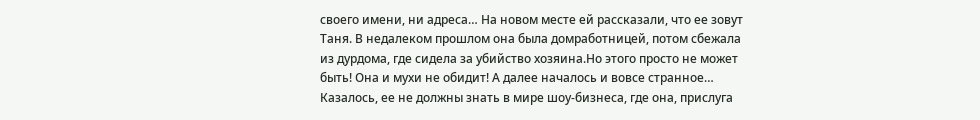своего имени, ни адреса… На новом месте ей рассказали, что ее зовут Таня. В недалеком прошлом она была домработницей, потом сбежала из дурдома, где сидела за убийство хозяина.Но этого просто не может быть! Она и мухи не обидит! А далее началось и вовсе странное… Казалось, ее не должны знать в мире шоу-бизнеса, где она, прислуга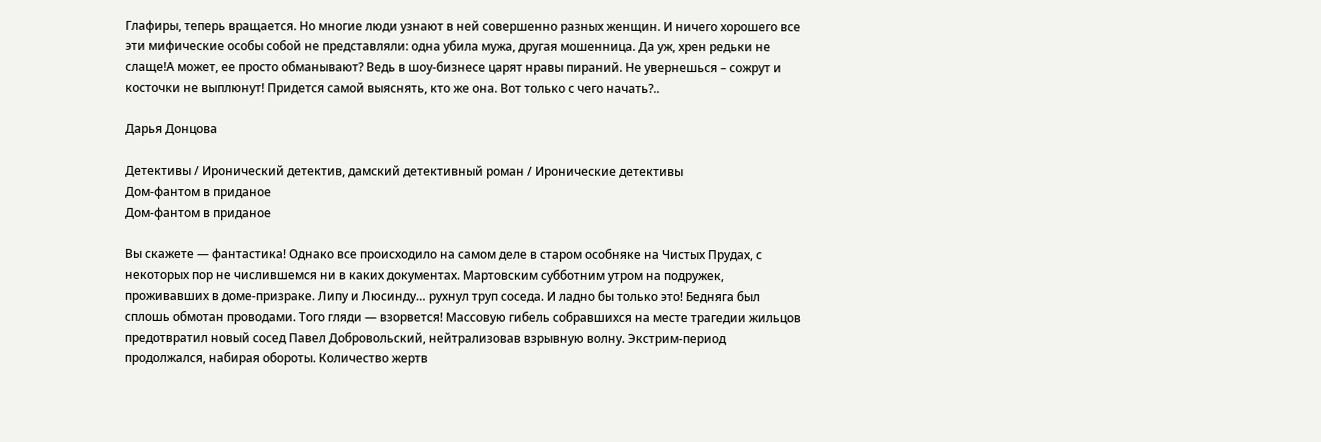Глафиры, теперь вращается. Но многие люди узнают в ней совершенно разных женщин. И ничего хорошего все эти мифические особы собой не представляли: одна убила мужа, другая мошенница. Да уж, хрен редьки не слаще!А может, ее просто обманывают? Ведь в шоу-бизнесе царят нравы пираний. Не увернешься – сожрут и косточки не выплюнут! Придется самой выяснять, кто же она. Вот только с чего начать?..

Дарья Донцова

Детективы / Иронический детектив, дамский детективный роман / Иронические детективы
Дом-фантом в приданое
Дом-фантом в приданое

Вы скажете — фантастика! Однако все происходило на самом деле в старом особняке на Чистых Прудах, с некоторых пор не числившемся ни в каких документах. Мартовским субботним утром на подружек, проживавших в доме-призраке. Липу и Люсинду… рухнул труп соседа. И ладно бы только это! Бедняга был сплошь обмотан проводами. Того гляди — взорвется! Массовую гибель собравшихся на месте трагедии жильцов предотвратил новый сосед Павел Добровольский, нейтрализовав взрывную волну. Экстрим-период продолжался, набирая обороты. Количество жертв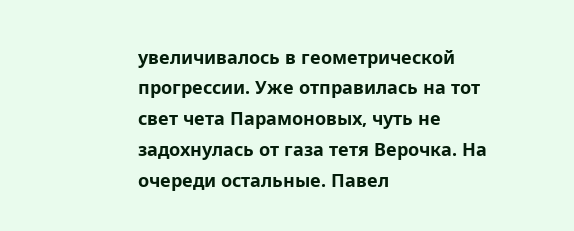увеличивалось в геометрической прогрессии. Уже отправилась на тот свет чета Парамоновых, чуть не задохнулась от газа тетя Верочка. На очереди остальные. Павел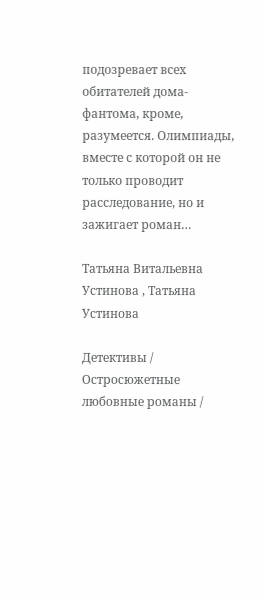подозревает всех обитателей дома-фантома, кроме, разумеется. Олимпиады, вместе с которой он не только проводит расследование, но и зажигает роман…

Татьяна Витальевна Устинова , Татьяна Устинова

Детективы / Остросюжетные любовные романы /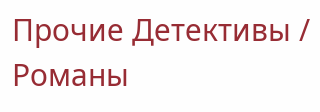Прочие Детективы / Романы